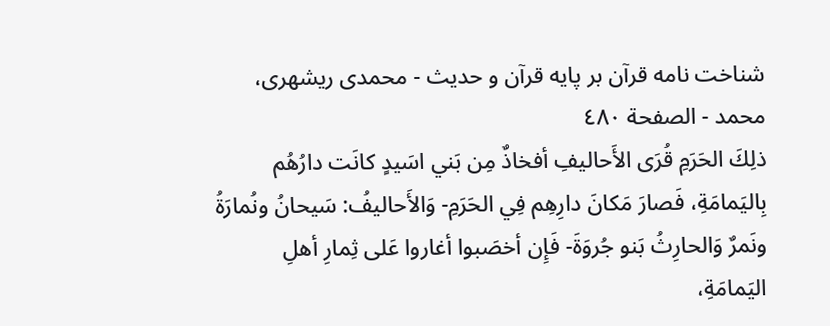شناخت نامه قرآن بر پايه قرآن و حديث - محمدی ریشهری، محمد - الصفحة ٤٨٠
ذلِكَ الحَرَمِ قُرَى الأَحاليفِ أفخاذٌ مِن بَني اسَيدٍ كانَت دارُهُم بِاليَمامَةِ، فَصارَ مَكانَ دارِهِم فِي الحَرَمِ- وَالأَحاليفُ: سَيحانُ ونُمارَةُ ونَمرٌ وَالحارِثُ بَنو جُروَةَ- فَإِن أخصَبوا أغاروا عَلى ثِمارِ أهلِ اليَمامَةِ،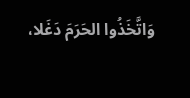وَاتَّخَذُوا الحَرَمَ دَغَلا،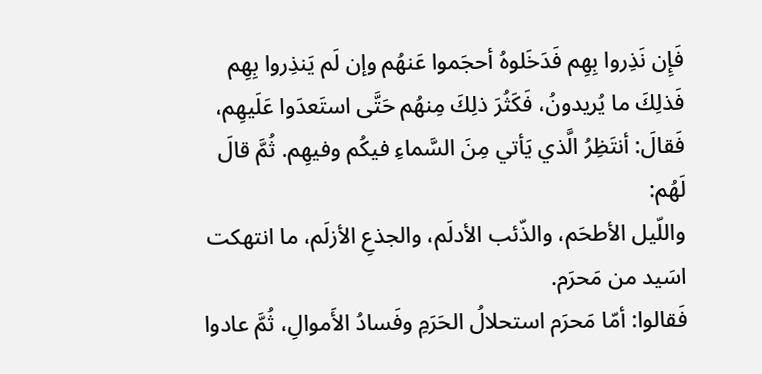فَإِن نَذِروا بِهِم فَدَخَلوهُ أحجَموا عَنهُم وإن لَم يَنذِروا بِهِم فَذلِكَ ما يُريدونُ، فَكَثُرَ ذلِكَ مِنهُم حَتَّى استَعدَوا عَلَيهِم، فَقالَ: أنتَظِرُ الَّذي يَأتي مِنَ السَّماءِ فيكُم وفيهِم. ثُمَّ قالَ لَهُم:
واللّيل الأطحَم، والذّئب الأدلَم، والجذعِ الأزلَم، ما انتهكت اسَيد من مَحرَم.
فَقالوا: أمّا مَحرَم استحلالُ الحَرَمِ وفَسادُ الأَموالِ، ثُمَّ عادوا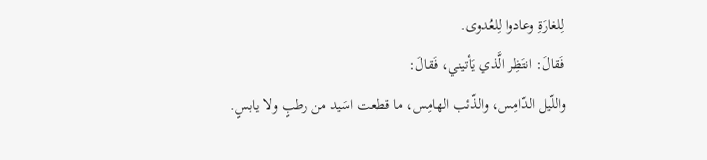لِلغارَةِ وعادوا لِلعُدوى.
فَقالَ: انتَظِر الَّذي يَأتيني، فَقالَ:
واللّيل الدّامِس، والذّئب الهامِس، ما قطعت اسَيد من رطبٍ ولا يابسٍ.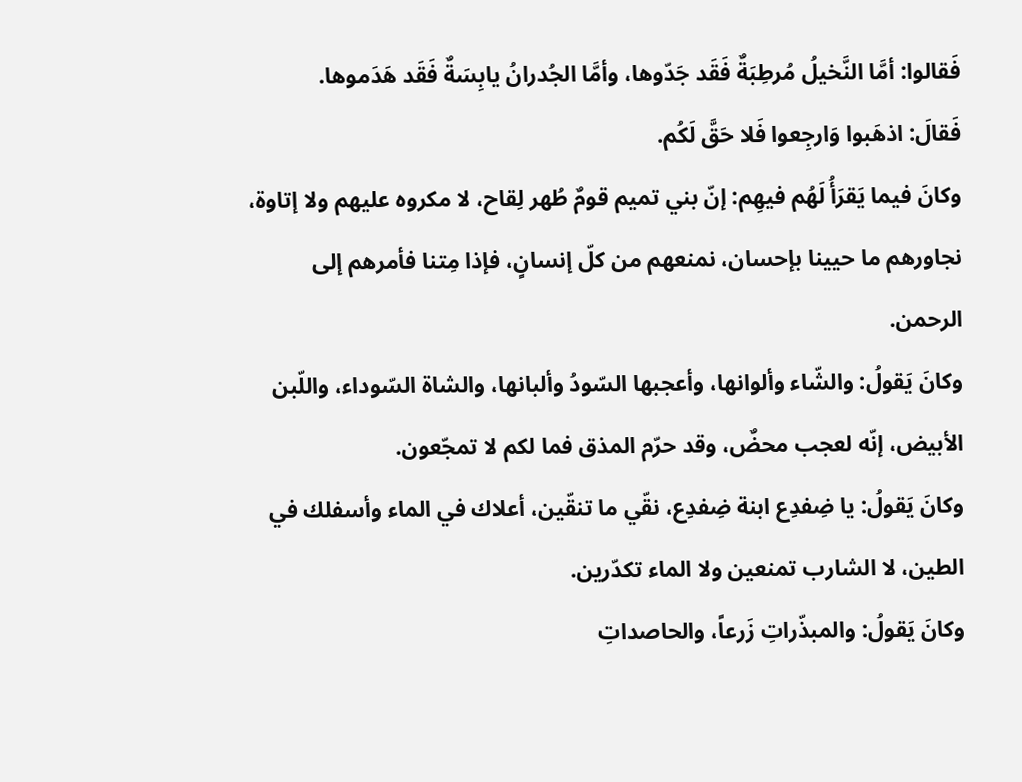فَقالوا: أمَّا النَّخيلُ مُرطِبَةٌ فَقَد جَدّوها، وأمَّا الجُدرانُ يابِسَةٌ فَقَد هَدَموها.
فَقالَ: اذهَبوا وَارجِعوا فَلا حَقَّ لَكُم.
وكانَ فيما يَقرَأُ لَهُم فيهِم: إنّ بني تميم قومٌ طُهر لِقاح، لا مكروه عليهم ولا إتاوة، نجاورهم ما حيينا بإحسان، نمنعهم من كلّ إنسانٍ، فإذا مِتنا فأمرهم إلى الرحمن.
وكانَ يَقولُ: والشّاء وألوانها، وأعجبها السّودُ وألبانها، والشاة السّوداء، واللّبن الأبيض، إنّه لعجب محضٌ، وقد حرّم المذق فما لكم لا تمجّعون.
وكانَ يَقولُ: يا ضِفدِع ابنة ضِفدِع، نقّي ما تنقّين، أعلاك في الماء وأسفلك في الطين، لا الشارب تمنعين ولا الماء تكدّرين.
وكانَ يَقولُ: والمبذّراتِ زَرعاً، والحاصداتِ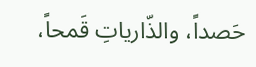حَصداً، والذّارياتِ قَمحاً،